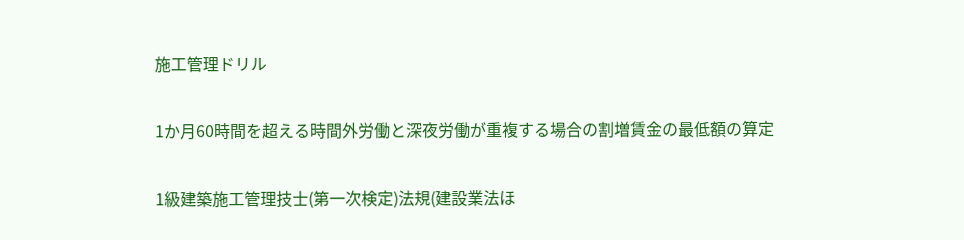施工管理ドリル

1か月60時間を超える時間外労働と深夜労働が重複する場合の割増賃金の最低額の算定

1級建築施工管理技士(第一次検定)法規(建設業法ほ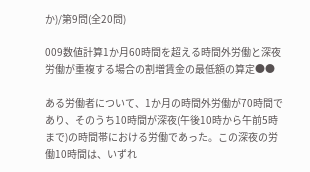か)/第9問(全20問)

009数値計算1か月60時間を超える時間外労働と深夜労働が重複する場合の割増賃金の最低額の算定●●

ある労働者について、1か月の時間外労働が70時間であり、そのうち10時間が深夜(午後10時から午前5時まで)の時間帯における労働であった。この深夜の労働10時間は、いずれ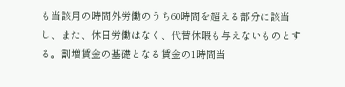も当該月の時間外労働のうち60時間を超える部分に該当し、また、休日労働はなく、代替休暇も与えないものとする。割増賃金の基礎となる賃金の1時間当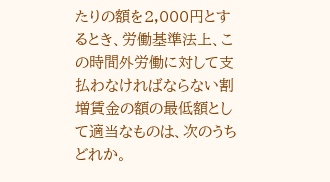たりの額を2,000円とするとき、労働基準法上、この時間外労働に対して支払わなければならない割増賃金の額の最低額として適当なものは、次のうちどれか。